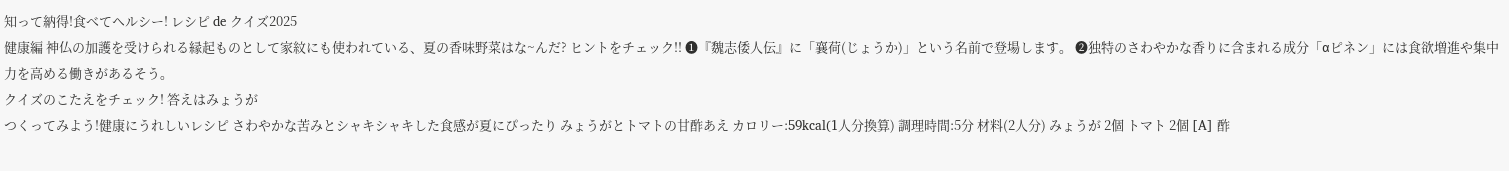知って納得!食べてヘルシー! レシピ de クイズ2025
健康編 神仏の加護を受けられる縁起ものとして家紋にも使われている、夏の香味野菜はな~んだ? ヒントをチェック!! ❶『魏志倭人伝』に「襄荷(じょうか)」という名前で登場します。 ❷独特のさわやかな香りに含まれる成分「αピネン」には食欲増進や集中力を高める働きがあるそう。
クイズのこたえをチェック! 答えはみょうが
つくってみよう!健康にうれしいレシピ さわやかな苦みとシャキシャキした食感が夏にぴったり みょうがとトマトの甘酢あえ カロリー:59kcal(1人分換算) 調理時間:5分 材料(2人分) みょうが 2個 トマト 2個 [A] 酢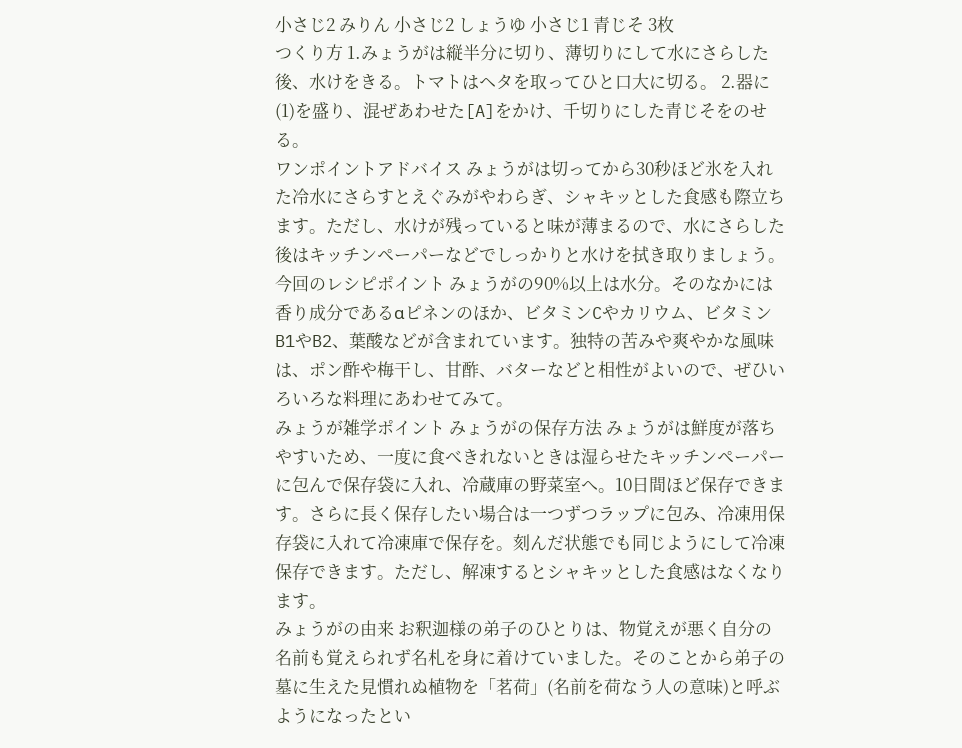小さじ2 みりん 小さじ2 しょうゆ 小さじ1 青じそ 3枚
つくり方 1.みょうがは縦半分に切り、薄切りにして水にさらした後、水けをきる。トマトはヘタを取ってひと口大に切る。 2.器に(1)を盛り、混ぜあわせた[A]をかけ、千切りにした青じそをのせる。
ワンポイントアドバイス みょうがは切ってから30秒ほど氷を入れた冷水にさらすとえぐみがやわらぎ、シャキッとした食感も際立ちます。ただし、水けが残っていると味が薄まるので、水にさらした後はキッチンペーパーなどでしっかりと水けを拭き取りましょう。
今回のレシピポイント みょうがの90%以上は水分。そのなかには香り成分であるαピネンのほか、ビタミンCやカリウム、ビタミンB1やB2、葉酸などが含まれています。独特の苦みや爽やかな風味は、ポン酢や梅干し、甘酢、バターなどと相性がよいので、ぜひいろいろな料理にあわせてみて。
みょうが雑学ポイント みょうがの保存方法 みょうがは鮮度が落ちやすいため、一度に食べきれないときは湿らせたキッチンペーパーに包んで保存袋に入れ、冷蔵庫の野菜室へ。10日間ほど保存できます。さらに長く保存したい場合は一つずつラップに包み、冷凍用保存袋に入れて冷凍庫で保存を。刻んだ状態でも同じようにして冷凍保存できます。ただし、解凍するとシャキッとした食感はなくなります。
みょうがの由来 お釈迦様の弟子のひとりは、物覚えが悪く自分の名前も覚えられず名札を身に着けていました。そのことから弟子の墓に生えた見慣れぬ植物を「茗荷」(名前を荷なう人の意味)と呼ぶようになったとい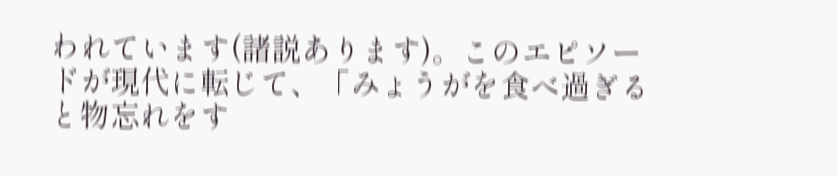われています(諸説あります)。このエピソードが現代に転じて、「みょうがを食べ過ぎると物忘れをす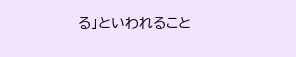る」といわれること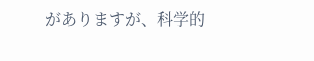がありますが、科学的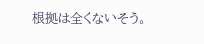根拠は全くないそう。